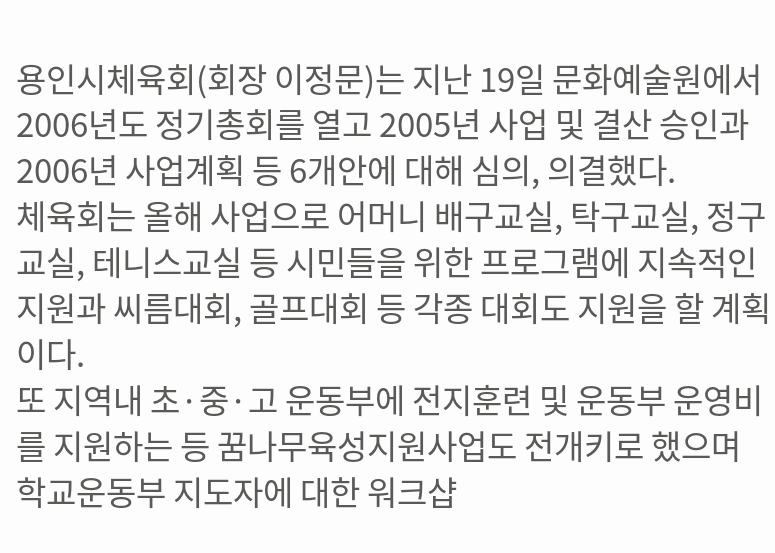용인시체육회(회장 이정문)는 지난 19일 문화예술원에서 2006년도 정기총회를 열고 2005년 사업 및 결산 승인과 2006년 사업계획 등 6개안에 대해 심의, 의결했다.
체육회는 올해 사업으로 어머니 배구교실, 탁구교실, 정구교실, 테니스교실 등 시민들을 위한 프로그램에 지속적인 지원과 씨름대회, 골프대회 등 각종 대회도 지원을 할 계획이다.
또 지역내 초·중·고 운동부에 전지훈련 및 운동부 운영비를 지원하는 등 꿈나무육성지원사업도 전개키로 했으며 학교운동부 지도자에 대한 워크샵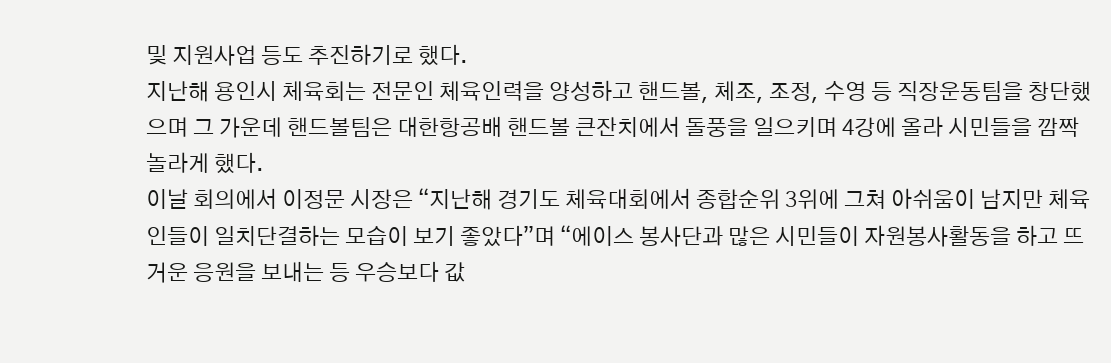및 지원사업 등도 추진하기로 했다.
지난해 용인시 체육회는 전문인 체육인력을 양성하고 핸드볼, 체조, 조정, 수영 등 직장운동팀을 창단했으며 그 가운데 핸드볼팀은 대한항공배 핸드볼 큰잔치에서 돌풍을 일으키며 4강에 올라 시민들을 깜짝 놀라게 했다.
이날 회의에서 이정문 시장은 “지난해 경기도 체육대회에서 종합순위 3위에 그쳐 아쉬움이 남지만 체육인들이 일치단결하는 모습이 보기 좋았다”며 “에이스 봉사단과 많은 시민들이 자원봉사활동을 하고 뜨거운 응원을 보내는 등 우승보다 값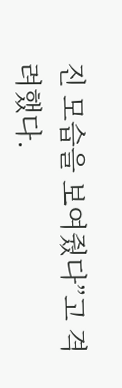진 모습을 보여줬다”고 격려했다.